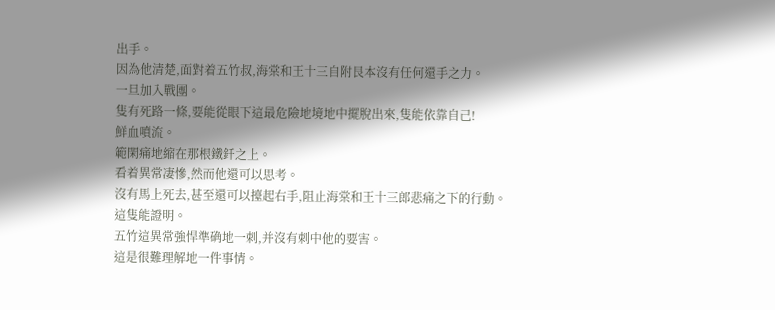出手。
因為他清楚,面對着五竹叔,海棠和王十三自附艮本沒有任何還手之力。
一旦加入戰團。
隻有死路一條,要能從眼下這最危險地境地中擺脫出來,隻能依靠自己!
鮮血噴流。
範閑痛地縮在那根鐵釺之上。
看着異常凄慘,然而他還可以思考。
沒有馬上死去,甚至還可以擡起右手,阻止海棠和王十三郎悲痛之下的行動。
這隻能證明。
五竹這異常強悍準确地一刺,并沒有刺中他的要害。
這是很難理解地一件事情。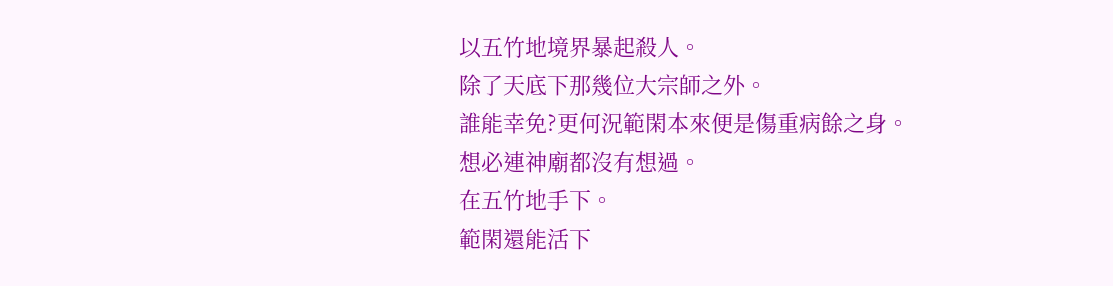以五竹地境界暴起殺人。
除了天底下那幾位大宗師之外。
誰能幸免?更何況範閑本來便是傷重病餘之身。
想必連神廟都沒有想過。
在五竹地手下。
範閑還能活下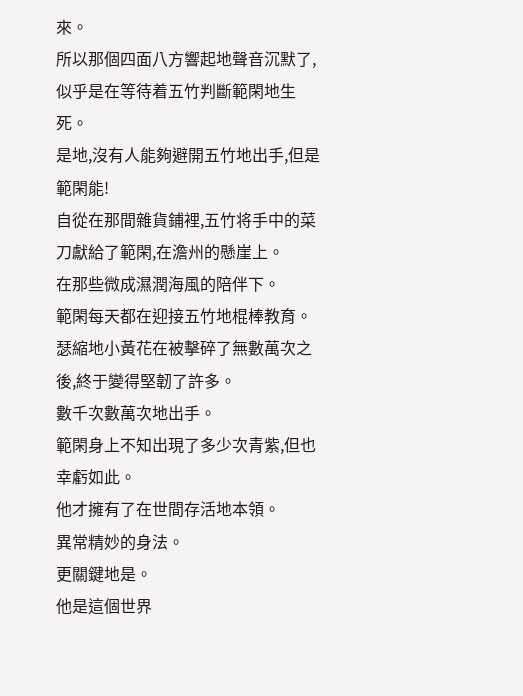來。
所以那個四面八方響起地聲音沉默了,似乎是在等待着五竹判斷範閑地生死。
是地,沒有人能夠避開五竹地出手,但是範閑能!
自從在那間雜貨鋪裡,五竹将手中的菜刀獻給了範閑,在澹州的懸崖上。
在那些微成濕潤海風的陪伴下。
範閑每天都在迎接五竹地棍棒教育。
瑟縮地小黃花在被擊碎了無數萬次之後,終于變得堅韌了許多。
數千次數萬次地出手。
範閑身上不知出現了多少次青紫,但也幸虧如此。
他才擁有了在世間存活地本領。
異常精妙的身法。
更關鍵地是。
他是這個世界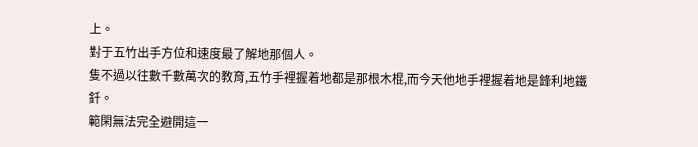上。
對于五竹出手方位和速度最了解地那個人。
隻不過以往數千數萬次的教育,五竹手裡握着地都是那根木棍,而今天他地手裡握着地是鋒利地鐵釺。
範閑無法完全避開這一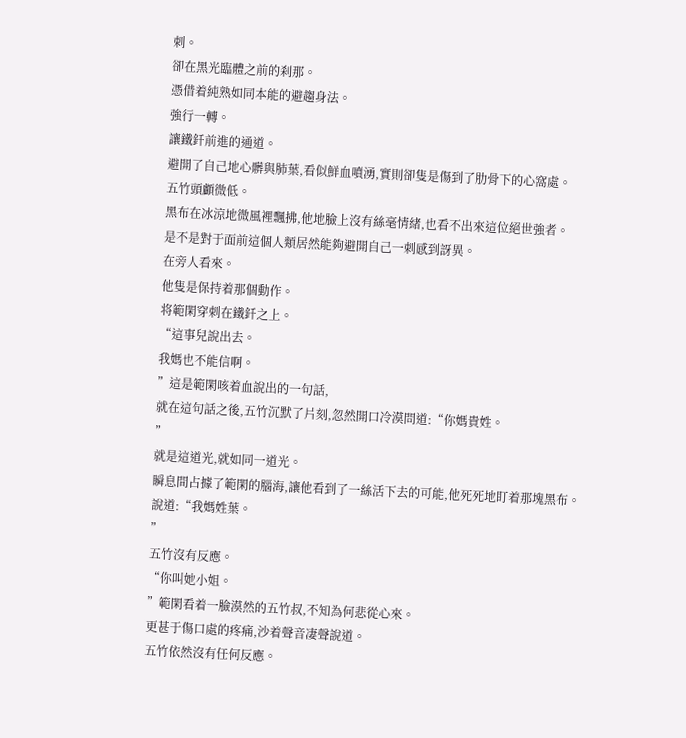刺。
卻在黑光臨體之前的刹那。
憑借着純熟如同本能的避趨身法。
強行一轉。
讓鐵釺前進的通道。
避開了自己地心髒與肺葉,看似鮮血噴湧,實則卻隻是傷到了肋骨下的心窩處。
五竹頭顱微低。
黑布在冰涼地微風裡飄拂,他地臉上沒有絲毫情緒,也看不出來這位絕世強者。
是不是對于面前這個人類居然能夠避開自己一刺感到訝異。
在旁人看來。
他隻是保持着那個動作。
将範閑穿刺在鐵釺之上。
“這事兒說出去。
我媽也不能信啊。
”這是範閑咳着血說出的一句話,
就在這句話之後,五竹沉默了片刻,忽然開口冷漠問道:“你媽貴姓。
”
就是這道光,就如同一道光。
瞬息間占據了範閑的腦海,讓他看到了一絲活下去的可能,他死死地盯着那塊黑布。
說道:“我媽姓葉。
”
五竹沒有反應。
“你叫她小姐。
”範閑看着一臉漠然的五竹叔,不知為何悲從心來。
更甚于傷口處的疼痛,沙着聲音凄聲說道。
五竹依然沒有任何反應。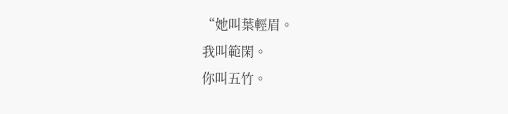“她叫葉輕眉。
我叫範閑。
你叫五竹。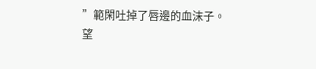”範閑吐掉了唇邊的血沫子。
望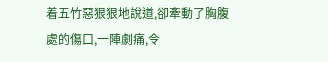着五竹惡狠狠地說道,卻牽動了胸腹處的傷口,一陣劇痛,令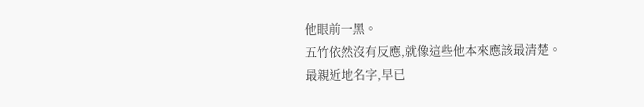他眼前一黑。
五竹依然沒有反應,就像這些他本來應該最清楚。
最親近地名字,早已